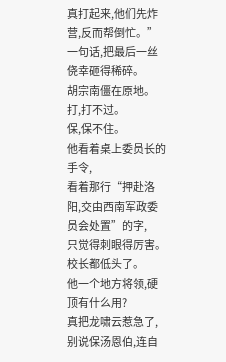真打起来,他们先炸营,反而帮倒忙。”
一句话,把最后一丝侥幸砸得稀碎。
胡宗南僵在原地。
打,打不过。
保,保不住。
他看着桌上委员长的手令,
看着那行“押赴洛阳,交由西南军政委员会处置”的字,
只觉得刺眼得厉害。
校长都低头了。
他一个地方将领,硬顶有什么用?
真把龙啸云惹急了,
别说保汤恩伯,连自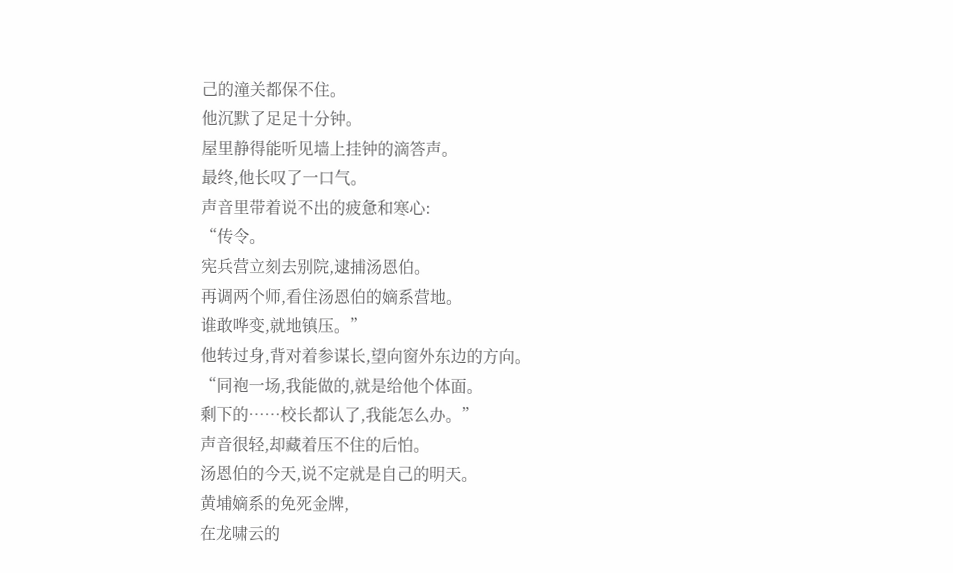己的潼关都保不住。
他沉默了足足十分钟。
屋里静得能听见墙上挂钟的滴答声。
最终,他长叹了一口气。
声音里带着说不出的疲惫和寒心:
“传令。
宪兵营立刻去别院,逮捕汤恩伯。
再调两个师,看住汤恩伯的嫡系营地。
谁敢哗变,就地镇压。”
他转过身,背对着参谋长,望向窗外东边的方向。
“同袍一场,我能做的,就是给他个体面。
剩下的……校长都认了,我能怎么办。”
声音很轻,却藏着压不住的后怕。
汤恩伯的今天,说不定就是自己的明天。
黄埔嫡系的免死金牌,
在龙啸云的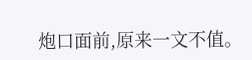炮口面前,原来一文不值。